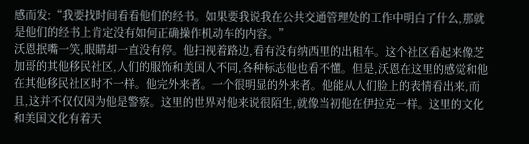感而发:“我要找时间看看他们的经书。如果要我说我在公共交通管理处的工作中明白了什么,那就是他们的经书上肯定没有如何正确操作机动车的内容。”
沃恩抿嘴一笑,眼睛却一直没有停。他扫视着路边,看有没有纳西里的出租车。这个社区看起来像芝加哥的其他移民社区,人们的服饰和美国人不同,各种标志他也看不懂。但是,沃恩在这里的感觉和他在其他移民社区时不一样。他完外来者。一个很明显的外来者。他能从人们脸上的表情看出来,而且,这并不仅仅因为他是警察。这里的世界对他来说很陌生,就像当初他在伊拉克一样。这里的文化和美国文化有着天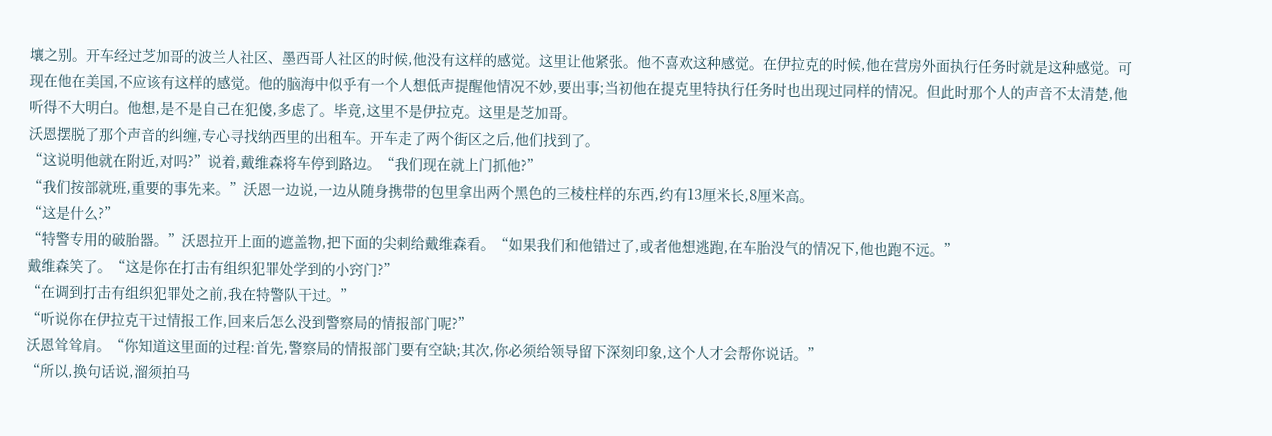壤之别。开车经过芝加哥的波兰人社区、墨西哥人社区的时候,他没有这样的感觉。这里让他紧张。他不喜欢这种感觉。在伊拉克的时候,他在营房外面执行任务时就是这种感觉。可现在他在美国,不应该有这样的感觉。他的脑海中似乎有一个人想低声提醒他情况不妙,要出事;当初他在提克里特执行任务时也出现过同样的情况。但此时那个人的声音不太清楚,他听得不大明白。他想,是不是自己在犯傻,多虑了。毕竟,这里不是伊拉克。这里是芝加哥。
沃恩摆脱了那个声音的纠缠,专心寻找纳西里的出租车。开车走了两个街区之后,他们找到了。
“这说明他就在附近,对吗?”说着,戴维森将车停到路边。“我们现在就上门抓他?”
“我们按部就班,重要的事先来。”沃恩一边说,一边从随身携带的包里拿出两个黑色的三棱柱样的东西,约有13厘米长,8厘米高。
“这是什么?”
“特警专用的破胎器。”沃恩拉开上面的遮盖物,把下面的尖刺给戴维森看。“如果我们和他错过了,或者他想逃跑,在车胎没气的情况下,他也跑不远。”
戴维森笑了。“这是你在打击有组织犯罪处学到的小窍门?”
“在调到打击有组织犯罪处之前,我在特警队干过。”
“听说你在伊拉克干过情报工作,回来后怎么没到警察局的情报部门呢?”
沃恩耸耸肩。“你知道这里面的过程:首先,警察局的情报部门要有空缺;其次,你必须给领导留下深刻印象,这个人才会帮你说话。”
“所以,换句话说,溜须拍马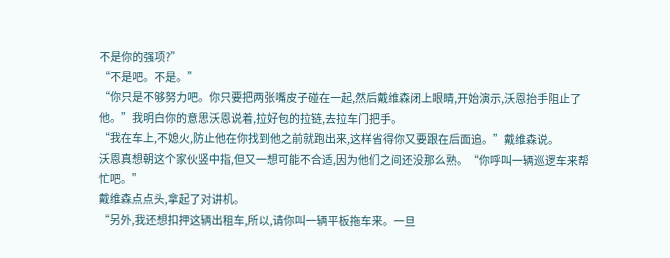不是你的强项?”
“不是吧。不是。”
“你只是不够努力吧。你只要把两张嘴皮子碰在一起,然后戴维森闭上眼睛,开始演示,沃恩抬手阻止了他。”我明白你的意思沃恩说着,拉好包的拉链,去拉车门把手。
“我在车上,不媳火,防止他在你找到他之前就跑出来,这样省得你又要跟在后面追。”戴维森说。
沃恩真想朝这个家伙竖中指,但又一想可能不合适,因为他们之间还没那么熟。“你呼叫一辆巡逻车来帮忙吧。”
戴维森点点头,拿起了对讲机。
“另外,我还想扣押这辆出租车,所以,请你叫一辆平板拖车来。一旦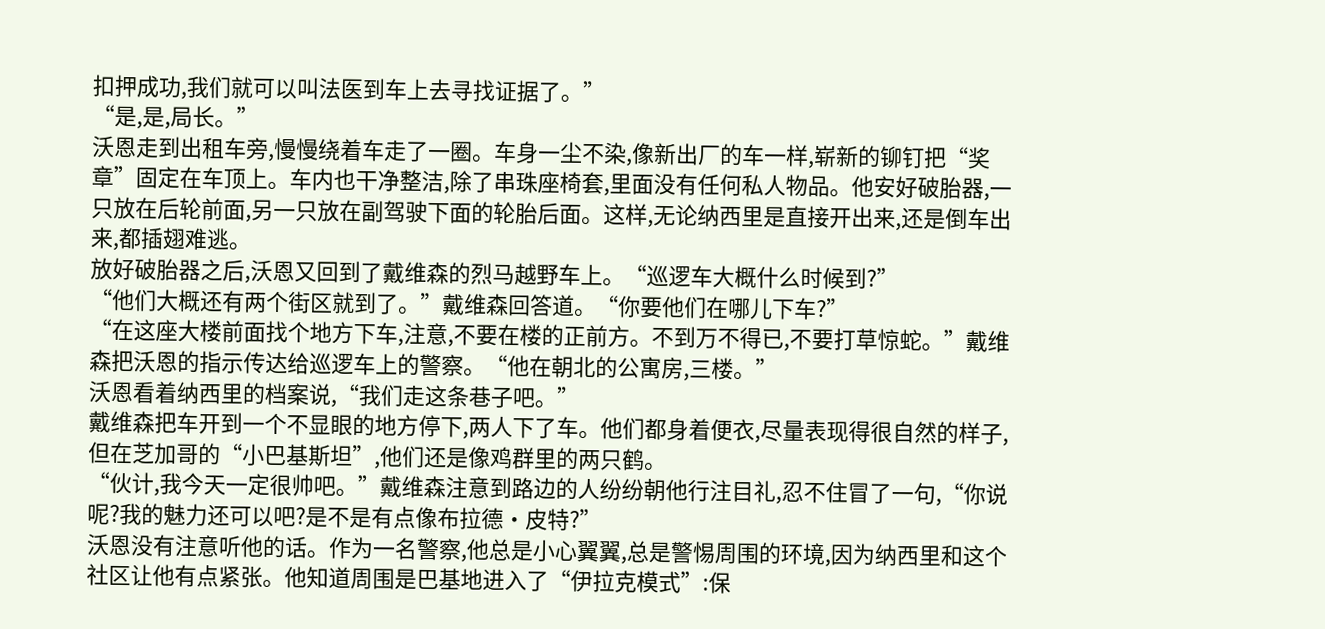扣押成功,我们就可以叫法医到车上去寻找证据了。”
“是,是,局长。”
沃恩走到出租车旁,慢慢绕着车走了一圈。车身一尘不染,像新出厂的车一样,崭新的铆钉把“奖章”固定在车顶上。车内也干净整洁,除了串珠座椅套,里面没有任何私人物品。他安好破胎器,一只放在后轮前面,另一只放在副驾驶下面的轮胎后面。这样,无论纳西里是直接开出来,还是倒车出来,都插翅难逃。
放好破胎器之后,沃恩又回到了戴维森的烈马越野车上。“巡逻车大概什么时候到?”
“他们大概还有两个街区就到了。”戴维森回答道。“你要他们在哪儿下车?”
“在这座大楼前面找个地方下车,注意,不要在楼的正前方。不到万不得已,不要打草惊蛇。”戴维森把沃恩的指示传达给巡逻车上的警察。“他在朝北的公寓房,三楼。”
沃恩看着纳西里的档案说,“我们走这条巷子吧。”
戴维森把车开到一个不显眼的地方停下,两人下了车。他们都身着便衣,尽量表现得很自然的样子,但在芝加哥的“小巴基斯坦”,他们还是像鸡群里的两只鹤。
“伙计,我今天一定很帅吧。”戴维森注意到路边的人纷纷朝他行注目礼,忍不住冒了一句,“你说呢?我的魅力还可以吧?是不是有点像布拉德·皮特?”
沃恩没有注意听他的话。作为一名警察,他总是小心翼翼,总是警惕周围的环境,因为纳西里和这个社区让他有点紧张。他知道周围是巴基地进入了“伊拉克模式”:保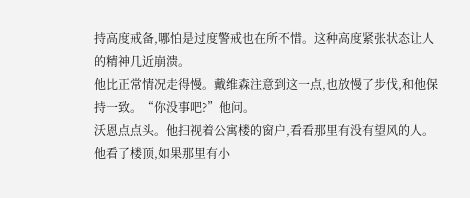持高度戒备,哪怕是过度警戒也在所不惜。这种高度紧张状态让人的精神几近崩溃。
他比正常情况走得慢。戴维森注意到这一点,也放慢了步伐,和他保持一致。“你没事吧?”他问。
沃恩点点头。他扫视着公寓楼的窗户,看看那里有没有望风的人。他看了楼顶,如果那里有小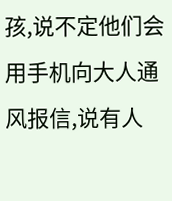孩,说不定他们会用手机向大人通风报信,说有人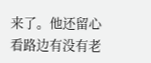来了。他还留心看路边有没有老